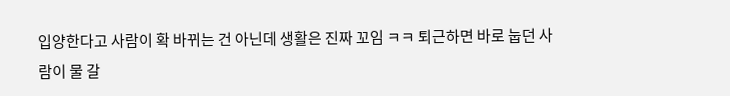입양한다고 사람이 확 바뀌는 건 아닌데 생활은 진짜 꼬임 ㅋㅋ 퇴근하면 바로 눕던 사람이 물 갈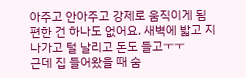아주고 안아주고 강제로 움직이게 됨
편한 건 하나도 없어요. 새벽에 밟고 지나가고 털 날리고 돈도 들고ㅜㅜ
근데 집 들어왔을 때 숨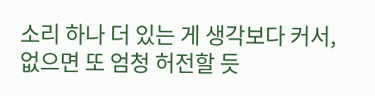소리 하나 더 있는 게 생각보다 커서, 없으면 또 엄청 허전할 듯